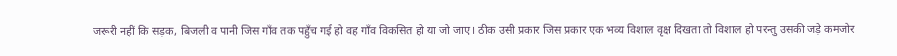जरूरी नहीं कि सड़क, बिजली व पानी जिस गाँव तक पहुँच गई हो वह गाँव विकसित हो या जो जाए। ठीक उसी प्रकार जिस प्रकार एक भव्य विशाल वृक्ष दिखता तो विशाल हो परन्तु उसकी जड़े कमजोर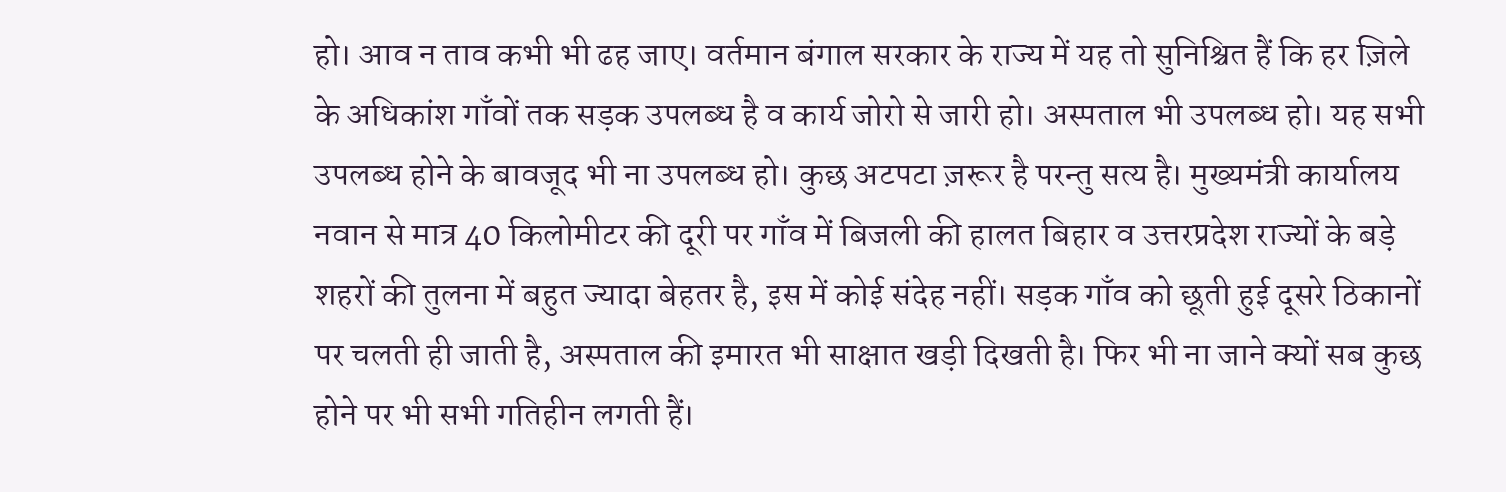हो। आव न ताव कभी भी ढह जाए। वर्तमान बंगाल सरकार के राज्य में यह तो सुनिश्चित हैं कि हर ज़िले के अधिकांश गाँवों तक सड़क उपलब्ध है व कार्य जोरो से जारी हो। अस्पताल भी उपलब्ध हो। यह सभी उपलब्ध होने के बावजूद भी ना उपलब्ध हो। कुछ अटपटा ज़रूर है परन्तु सत्य है। मुख्यमंत्री कार्यालय नवान से मात्र 40 किलोमीटर की दूरी पर गाँव में बिजली की हालत बिहार व उत्तरप्रदेश राज्यों के बड़े शहरों की तुलना में बहुत ज्यादा बेहतर है, इस में कोई संदेह नहीं। सड़क गाँव को छूती हुई दूसरे ठिकानों पर चलती ही जाती है, अस्पताल की इमारत भी साक्षात खड़ी दिखती है। फिर भी ना जाने क्यों सब कुछ होने पर भी सभी गतिहीन लगती हैं।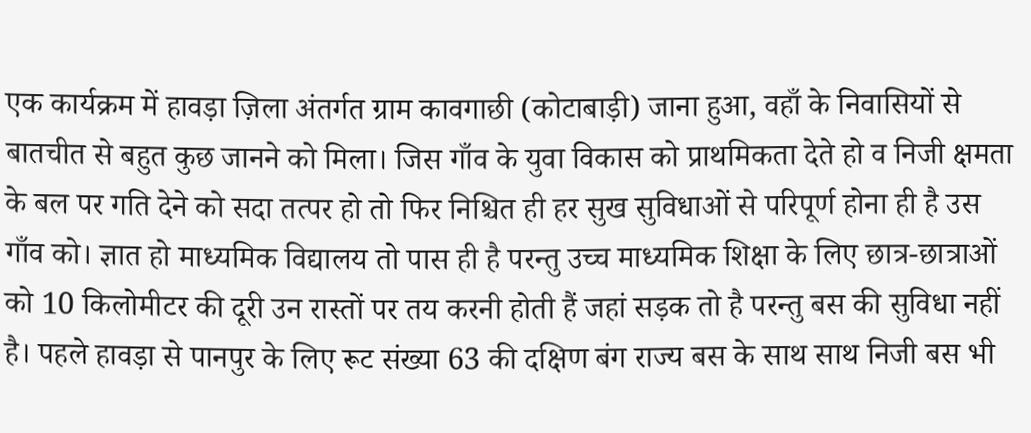एक कार्यक्रम में हावड़ा ज़िला अंतर्गत ग्राम कावगाछी (कोटाबाड़ी) जाना हुआ, वहाँ के निवासियों से बातचीत से बहुत कुछ जानने को मिला। जिस गाँव के युवा विकास को प्राथमिकता देते हो व निजी क्षमता के बल पर गति देने को सदा तत्पर हो तो फिर निश्चित ही हर सुख सुविधाओं से परिपूर्ण होना ही है उस गाँव को। ज्ञात हो माध्यमिक विद्यालय तो पास ही है परन्तु उच्च माध्यमिक शिक्षा के लिए छात्र-छात्राओं को 10 किलोमीटर की दूरी उन रास्तों पर तय करनी होती हैं जहां सड़क तो है परन्तु बस की सुविधा नहीं है। पहले हावड़ा से पानपुर के लिए रूट संख्या 63 की दक्षिण बंग राज्य बस के साथ साथ निजी बस भी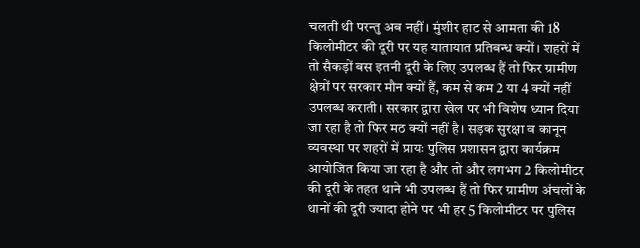चलती थी परन्तु अब नहीं। मुंशीर हाट से आमता की 18 किलोमीटर की दूरी पर यह यातायात प्रतिबन्ध क्यों। शहरों में तो सैकड़ों बस इतनी दूरी के लिए उपलब्ध हैं तो फिर ग्रामीण क्षेत्रों पर सरकार मौन क्यों हैं, कम से कम 2 या 4 क्यों नहीं उपलब्ध कराती। सरकार द्वारा खेल पर भी विशेष ध्यान दिया जा रहा है तो फिर मठ क्यों नहीं है। सड़क सुरक्षा व कानून व्यवस्था पर शहरों में प्रायः पुलिस प्रशासन द्वारा कार्यक्रम आयोजित किया जा रहा है और तो और लगभग 2 किलोमीटर की दूरी के तहत थाने भी उपलब्ध हैं तो फिर ग्रामीण अंचलों के थानों की दूरी ज्यादा होने पर भी हर 5 किलोमीटर पर पुलिस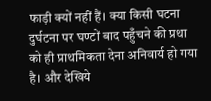फाड़ी क्यों नहीं हैं। क्या किसी घटना दुर्घटना पर घण्टों बाद पहुँचने की प्रथा को ही प्राथमिकता देना अनिवार्य हो गया है। और देखिये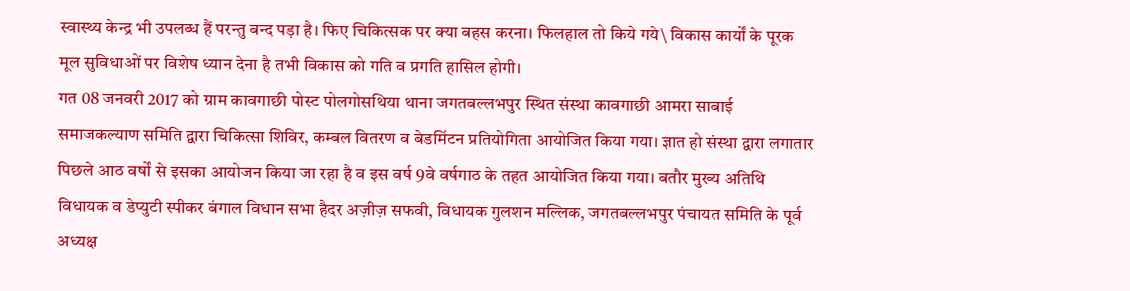स्वास्थ्य केन्द्र भी उपलब्ध हैं परन्तु बन्द पड़ा है। फिए चिकित्सक पर क्या बहस करना। फिलहाल तो किये गये\ विकास कार्यों के पूरक मूल सुविधाओं पर विशेष ध्यान देना है तभी विकास को गति व प्रगति हासिल होगी।
गत 08 जनवरी 2017 को ग्राम कावगाछी पोस्ट पोलगोसथिया थाना जगतबल्लभपुर स्थित संस्था कावगाछी आमरा साबाई समाजकल्याण समिति द्वारा चिकित्सा शिविर, कम्बल वितरण व बेडमिंटन प्रतियोगिता आयोजित किया गया। ज्ञात हो संस्था द्वारा लगातार पिछले आठ वर्षों से इसका आयोजन किया जा रहा है व इस वर्ष 9वे वर्षगाठ के तहत आयोजित किया गया। बतौर मुख्य अतिथि विधायक व डेप्युटी स्पीकर बंगाल विधान सभा हैदर अज़ीज़ सफवी, विधायक गुलशन मल्लिक, जगतबल्लभपुर पंचायत समिति के पूर्व अध्यक्ष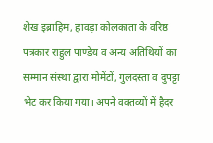शेख इब्राहिम, हावड़ा कोलकाता के वरिष्ठ पत्रकार राहुल पाण्डेय व अन्य अतिथियों का सम्मान संस्था द्वारा मोमेंटों, गुलदस्ता व दुपट्टा भेट कर किया गया। अपने वक्तव्यों में हैदर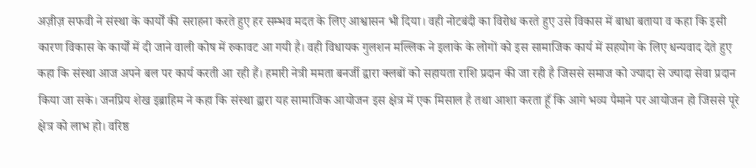अज़ीज़ सफवी ने संस्था के कार्यों की सराहना करते हुए हर सम्भव मदत के लिए आश्वासन भी दिया। वही नोटबंदी का विरोध करते हुए उसे विकास में बाधा बताया व कहा कि इसी कारण विकास के कार्यों में दी जाने वाली कोष में रुकावट आ गयी है। वही विधायक गुलशन मल्लिक ने इलाके के लोगों को इस सामाजिक कार्य में सहयोग के लिए धन्यवाद देते हुए कहा कि संस्था आज अपने बल पर कार्य करती आ रही हैं। हमारी नेत्री ममता बनर्जी द्वारा क्लबों को सहायता राशि प्रदान की जा रही है जिससे समाज को ज्यादा से ज्यादा सेवा प्रदान किया जा सके। जनप्रिय शेख इब्राहिम ने कहा कि संस्था द्वारा यह सामाजिक आयोजन इस क्षेत्र में एक मिसाल है तथा आशा करता हूँ कि आगे भव्य पैमाने पर आयोजन हो जिससे पूरे क्षेत्र को लाभ हो। वरिष्ठ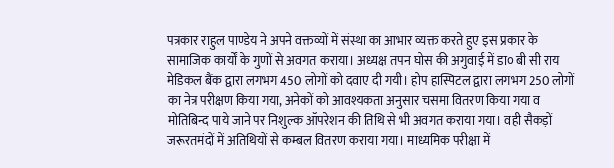पत्रकार राहुल पाण्डेय ने अपने वक्तव्यों में संस्था का आभार व्यक्त करते हुए इस प्रकार के सामाजिक कार्यों के गुणों से अवगत कराया। अध्यक्ष तपन घोस की अगुवाई में डा० बी सी राय मेडिकल बैंक द्वारा लगभग 450 लोगों को दवाए दी गयी। होप हास्पिटल द्वारा लगभग 250 लोगों का नेत्र परीक्षण किया गया, अनेकों को आवश्यकता अनुसार चसमा वितरण किया गया व मोतिबिन्द पाये जाने पर निशुल्क ऑपरेशन की तिथि से भी अवगत कराया गया। वही सैकड़ों जरूरतमंदों में अतिथियों से कम्बल वितरण कराया गया। माध्यमिक परीक्षा में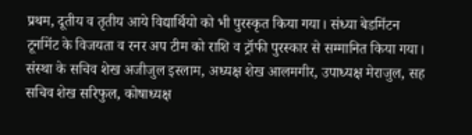प्रथम, दूतीय व तृतीय आये विद्यार्थियो को भी पुरस्कृत किया गया। संध्या बेडमिंटन टूर्नामेंट के विजयता व रनर अप टीम को राशि व ट्रॉफी पुरस्कार से सम्मानित किया गया। संस्था के सचिव शेख अजीजुल इस्लाम, अध्यक्ष शेख आलमगीर, उपाध्यक्ष मेराजुल, सह सचिव शेख सरिफुल, कोषाध्यक्ष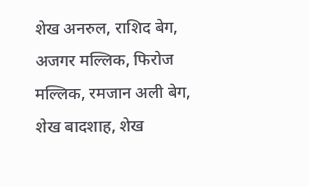शेख अनरुल, राशिद बेग, अजगर मल्लिक, फिरोज मल्लिक, रमजान अली बेग, शेख बादशाह, शेख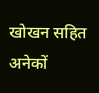खोखन सहित अनेकों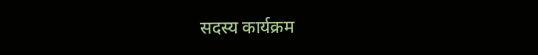सदस्य कार्यक्रम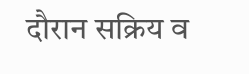दौरान सक्रिय व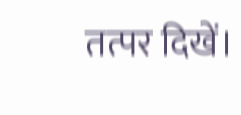तत्पर दिखें।